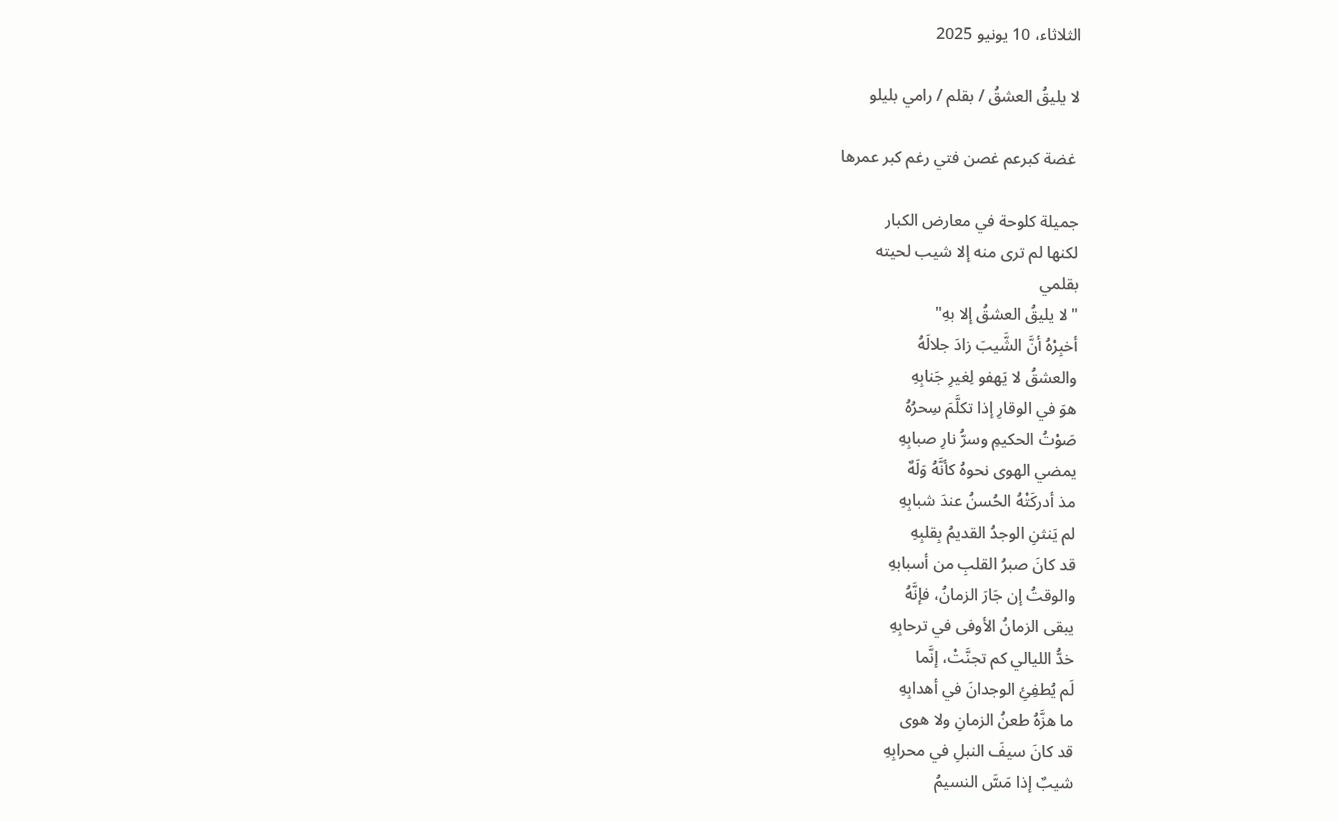الثلاثاء، 10 يونيو 2025

لا يليقُ العشقُ / بقلم / رامي بليلو

 غضة كبرعم غصن فتي رغم كبر عمرها

جميلة كلوحة في معارض الكبار
لكنها لم ترى منه إلا شيب لحيته
بقلمي
"لا يليقُ العشقُ إلا بهِ"
أخبِرْهُ أنَّ الشَّيبَ زادَ جلالَهُ
والعشقُ لا يَهفو لِغيرِ جَنابِهِ
هوَ في الوقارِ إذا تكلَّمَ سِحرُهُ
صَوْتُ الحكيمِ وسرُّ نارِ صبابِهِ
يمضي الهوى نحوهُ كأنَّهُ وَلَهٌ
مذ أدركَتْهُ الحُسنُ عندَ شبابِهِ
لم يَنثنِ الوجدُ القديمُ بِقلبِهِ
قد كانَ صبرُ القلبِ من أسبابهِ
والوقتُ إن جَارَ الزمانُ، فإنَّهُ
يبقى الزمانُ الأوفى في ترحابِهِ
خدُّ الليالي كم تجنَّتْ، إنَّما
لَم يُطفِئِ الوجدانَ في أهدابِهِ
ما هزَّهُ طعنُ الزمانِ ولا هوى
قد كانَ سيفَ النبلِ في محرابِهِ
شيبٌ إذا مَسَّ النسيمُ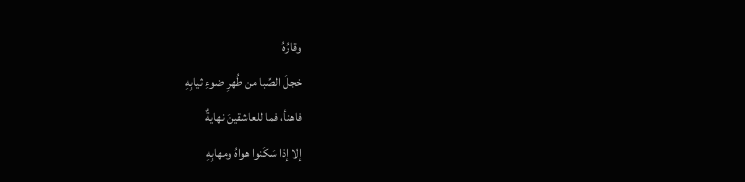وقارُهُ
خجلَ الصِّبا من طُهرِ ضوءِ ثيابِهِ
فاهنأ، فما للعاشقينَ نهايةٌ
إلا إذا سَكَنوا هواهُ ومهابِهِ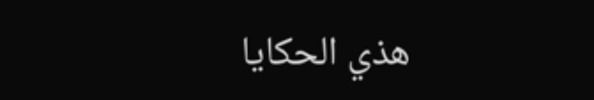هذي الحكايا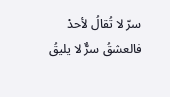سرّ لا تُقالُ لأحدْ
فالعشقُ سرٌّ لا يليقُ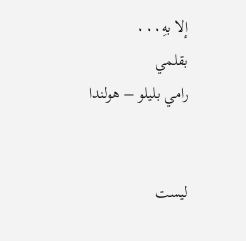إلا بهِ٠٠٠
بقلمي
رامي بليلو – هولندا


ليست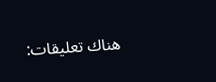هناك تعليقات: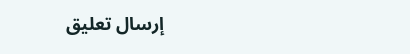إرسال تعليق